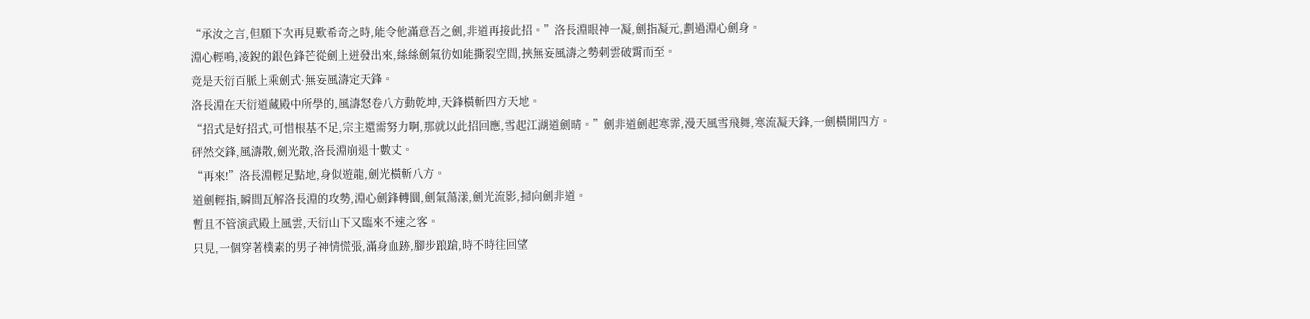“承汝之言,但願下次再見歎希奇之時,能令他滿意吾之劍,非道再接此招。”洛長淵眼神一凝,劍指凝元,劃過淵心劍身。
淵心輕鳴,凌銳的銀色鋒芒從劍上迸發出來,絲絲劍氣彷如能撕裂空間,挾無妄風濤之勢刺雲破霄而至。
竟是天衍百脈上乘劍式·無妄風濤定天鋒。
洛長淵在天衍道藏殿中所學的,風濤怒卷八方動乾坤,天鋒橫斬四方天地。
“招式是好招式,可惜根基不足,宗主還需努力啊,那就以此招回應,雪起江湖道劍晴。”劍非道劍起寒霏,漫天風雪飛舞,寒流凝天鋒,一劍橫開四方。
砰然交鋒,風濤散,劍光散,洛長淵崩退十數丈。
“再來!”洛長淵輕足點地,身似遊龍,劍光橫斬八方。
道劍輕指,瞬間瓦解洛長淵的攻勢,淵心劍鋒轉圜,劍氣蕩漾,劍光流影,掃向劍非道。
暫且不管演武殿上風雲,天衍山下又臨來不速之客。
只見,一個穿著樸素的男子神情慌張,滿身血跡,腳步踉蹌,時不時往回望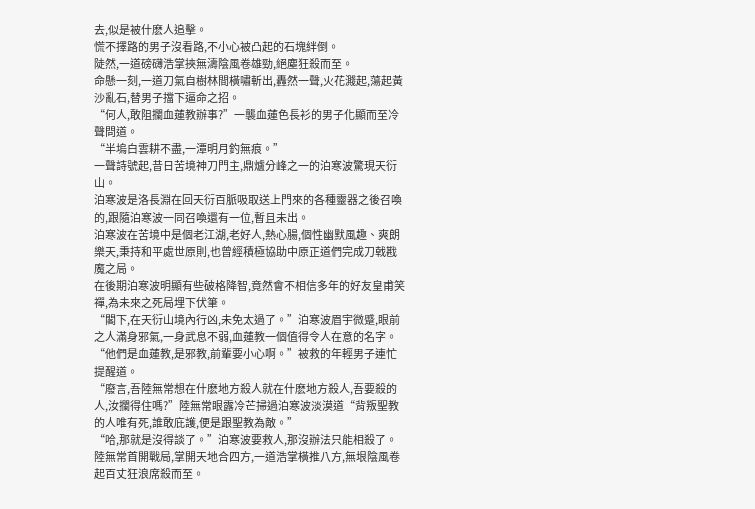去,似是被什麽人追擊。
慌不擇路的男子沒看路,不小心被凸起的石塊絆倒。
陡然,一道磅礴浩掌挾無濤陰風卷雄勁,絕塵狂殺而至。
命懸一刻,一道刀氣自樹林間橫嘯斬出,轟然一聲,火花濺起,蕩起黃沙亂石,替男子擋下逼命之招。
“何人,敢阻攔血蓮教辦事?”一襲血蓮色長衫的男子化顯而至冷聲問道。
“半塢白雲耕不盡,一潭明月釣無痕。”
一聲詩號起,昔日苦境神刀門主,鼎爐分峰之一的泊寒波驚現天衍山。
泊寒波是洛長淵在回天衍百脈吸取送上門來的各種靈器之後召喚的,跟隨泊寒波一同召喚還有一位,暫且未出。
泊寒波在苦境中是個老江湖,老好人,熱心腸,個性幽默風趣、爽朗樂天,秉持和平處世原則,也曾經積極協助中原正道們完成刀戟戡魔之局。
在後期泊寒波明顯有些破格降智,竟然會不相信多年的好友皇甫笑禪,為未來之死局埋下伏筆。
“閣下,在天衍山境內行凶,未免太過了。”泊寒波眉宇微蹙,眼前之人滿身邪氣,一身武息不弱,血蓮教一個值得令人在意的名字。
“他們是血蓮教,是邪教,前輩要小心啊。”被救的年輕男子連忙提醒道。
“廢言,吾陸無常想在什麽地方殺人就在什麽地方殺人,吾要殺的人,汝攔得住嗎?”陸無常眼露冷芒掃過泊寒波淡漠道“背叛聖教的人唯有死,誰敢庇護,便是跟聖教為敵。”
“哈,那就是沒得談了。”泊寒波要救人,那沒辦法只能相殺了。
陸無常首開戰局,掌開天地合四方,一道浩掌橫推八方,無垠陰風卷起百丈狂浪席殺而至。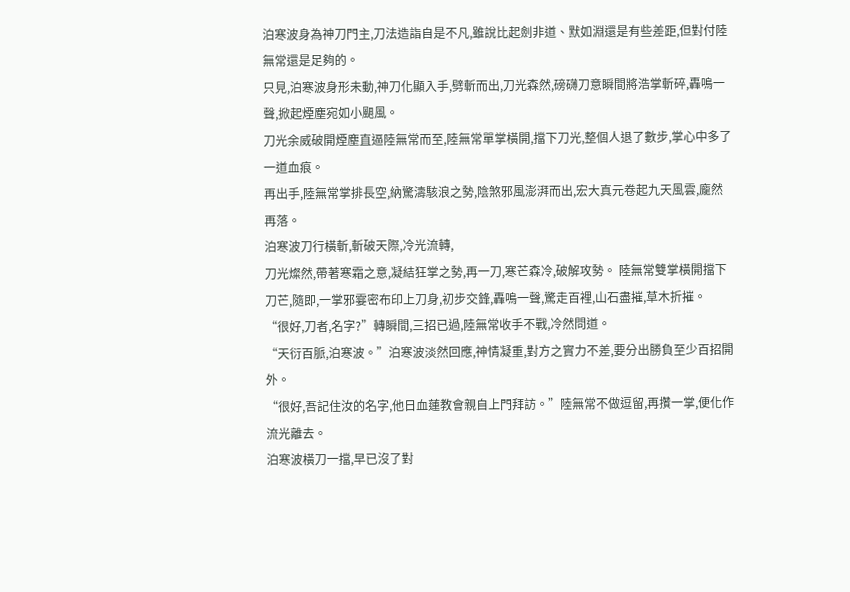泊寒波身為神刀門主,刀法造詣自是不凡,雖說比起劍非道、默如淵還是有些差距,但對付陸無常還是足夠的。
只見,泊寒波身形未動,神刀化顯入手,劈斬而出,刀光森然,磅礴刀意瞬間將浩掌斬碎,轟鳴一聲,掀起煙塵宛如小颶風。
刀光余威破開煙塵直逼陸無常而至,陸無常單掌橫開,擋下刀光,整個人退了數步,掌心中多了一道血痕。
再出手,陸無常掌排長空,納驚濤駭浪之勢,陰煞邪風澎湃而出,宏大真元卷起九天風雲,龐然再落。
泊寒波刀行橫斬,斬破天際,冷光流轉,
刀光燦然,帶著寒霜之意,凝結狂掌之勢,再一刀,寒芒森冷,破解攻勢。 陸無常雙掌橫開擋下刀芒,隨即,一掌邪霎密布印上刀身,初步交鋒,轟鳴一聲,驚走百裡,山石盡摧,草木折摧。
“很好,刀者,名字?”轉瞬間,三招已過,陸無常收手不戰,冷然問道。
“天衍百脈,泊寒波。”泊寒波淡然回應,神情凝重,對方之實力不差,要分出勝負至少百招開外。
“很好,吾記住汝的名字,他日血蓮教會親自上門拜訪。”陸無常不做逗留,再攢一掌,便化作流光離去。
泊寒波橫刀一擋,早已沒了對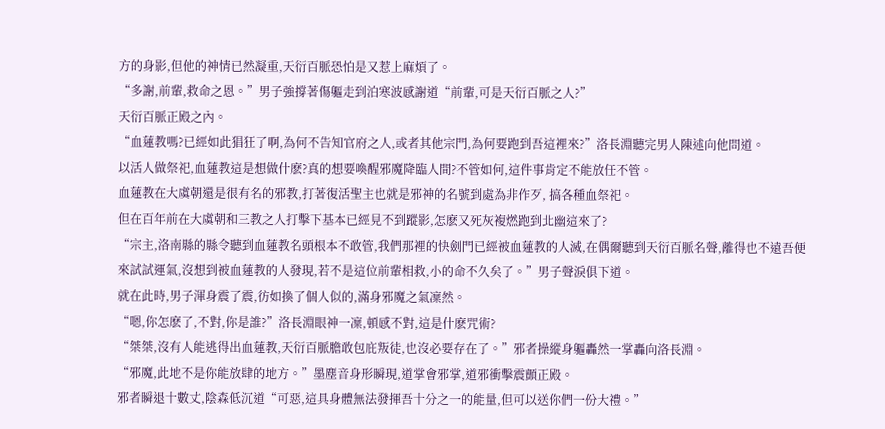方的身影,但他的神情已然凝重,天衍百脈恐怕是又惹上麻煩了。
“多謝,前輩,救命之恩。”男子強撐著傷軀走到泊寒波感謝道“前輩,可是天衍百脈之人?”
天衍百脈正殿之內。
“血蓮教嗎?已經如此猖狂了啊,為何不告知官府之人,或者其他宗門,為何要跑到吾這裡來?”洛長淵聽完男人陳述向他問道。
以活人做祭祀,血蓮教這是想做什麽?真的想要喚醒邪魔降臨人間?不管如何,這件事肯定不能放任不管。
血蓮教在大虞朝還是很有名的邪教,打著復活聖主也就是邪神的名號到處為非作歹, 搞各種血祭祀。
但在百年前在大虞朝和三教之人打擊下基本已經見不到蹤影,怎麽又死灰複燃跑到北幽這來了?
“宗主,洛南縣的縣令聽到血蓮教名頭根本不敢管,我們那裡的快劍門已經被血蓮教的人滅,在偶爾聽到天衍百脈名聲,離得也不遠吾便來試試運氣,沒想到被血蓮教的人發現,若不是這位前輩相救,小的命不久矣了。”男子聲淚俱下道。
就在此時,男子渾身震了震,彷如換了個人似的,滿身邪魔之氣凜然。
“嗯,你怎麽了,不對,你是誰?”洛長淵眼神一凜,頓感不對,這是什麽咒術?
“桀桀,沒有人能逃得出血蓮教,天衍百脈膽敢包庇叛徒,也沒必要存在了。”邪者操縱身軀轟然一掌轟向洛長淵。
“邪魔,此地不是你能放肆的地方。”墨塵音身形瞬現,道掌會邪掌,道邪衝擊震顫正殿。
邪者瞬退十數丈,陰森低沉道“可惡,這具身體無法發揮吾十分之一的能量,但可以送你們一份大禮。”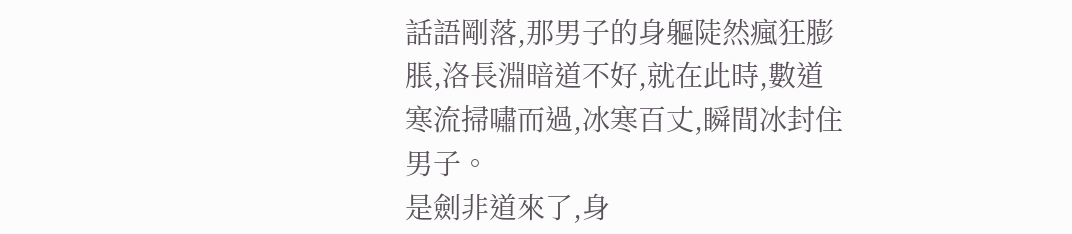話語剛落,那男子的身軀陡然瘋狂膨脹,洛長淵暗道不好,就在此時,數道寒流掃嘯而過,冰寒百丈,瞬間冰封住男子。
是劍非道來了,身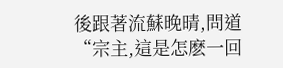後跟著流蘇晚晴,問道“宗主,這是怎麽一回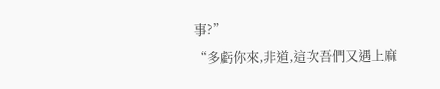事?”
“多虧你來,非道,這次吾們又遇上麻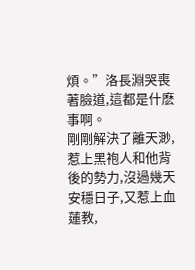煩。”洛長淵哭喪著臉道,這都是什麽事啊。
剛剛解決了離天渺,惹上黑袍人和他背後的勢力,沒過幾天安穩日子,又惹上血蓮教,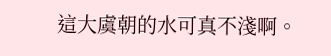這大虞朝的水可真不淺啊。